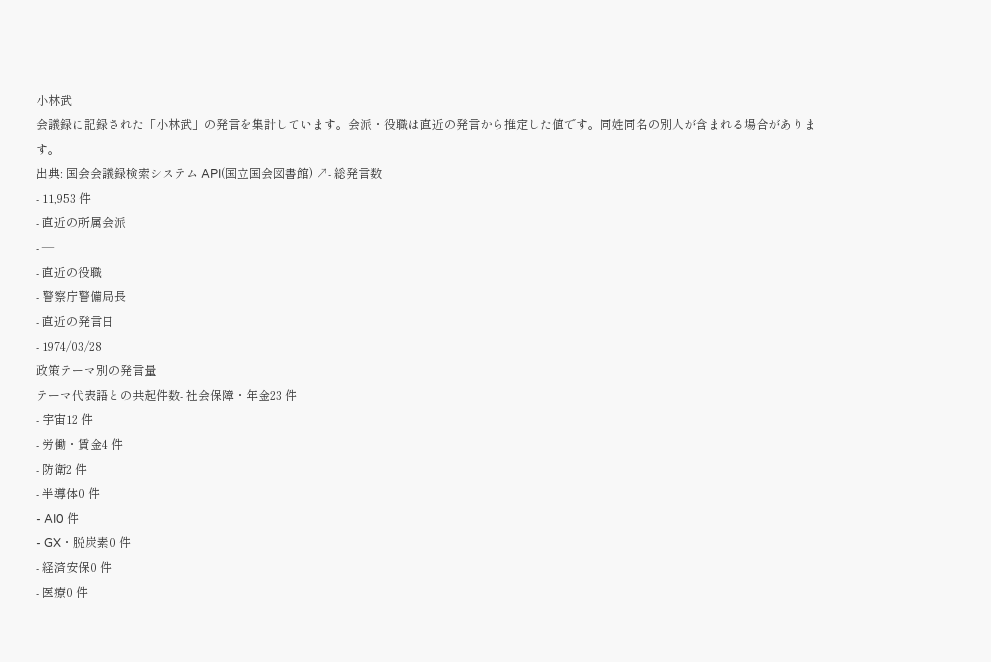小林武
会議録に記録された「小林武」の発言を集計しています。会派・役職は直近の発言から推定した値です。同姓同名の別人が含まれる場合があります。
出典: 国会会議録検索システム API(国立国会図書館) ↗- 総発言数
- 11,953 件
- 直近の所属会派
- —
- 直近の役職
- 警察庁警備局長
- 直近の発言日
- 1974/03/28
政策テーマ別の発言量
テーマ代表語との共起件数- 社会保障・年金23 件
- 宇宙12 件
- 労働・賃金4 件
- 防衛2 件
- 半導体0 件
- AI0 件
- GX・脱炭素0 件
- 経済安保0 件
- 医療0 件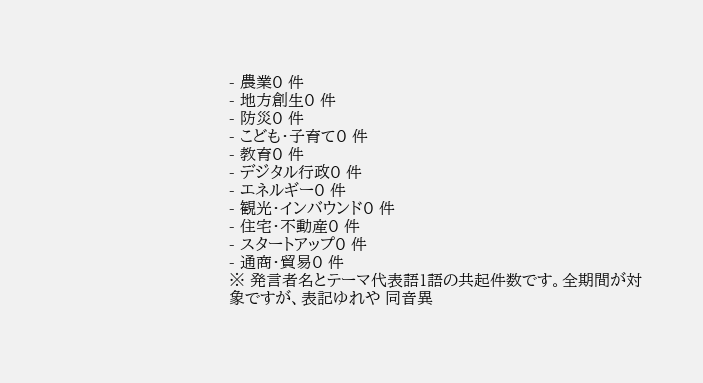- 農業0 件
- 地方創生0 件
- 防災0 件
- こども・子育て0 件
- 教育0 件
- デジタル行政0 件
- エネルギー0 件
- 観光・インバウンド0 件
- 住宅・不動産0 件
- スタートアップ0 件
- 通商・貿易0 件
※ 発言者名とテーマ代表語1語の共起件数です。全期間が対象ですが、表記ゆれや 同音異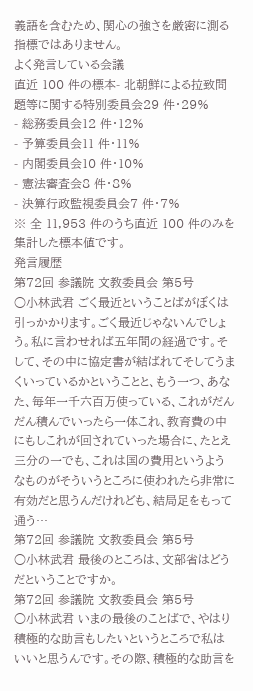義語を含むため、関心の強さを厳密に測る指標ではありません。
よく発言している会議
直近 100 件の標本- 北朝鮮による拉致問題等に関する特別委員会29 件・29%
- 総務委員会12 件・12%
- 予算委員会11 件・11%
- 内閣委員会10 件・10%
- 憲法審査会8 件・8%
- 決算行政監視委員会7 件・7%
※ 全 11,953 件のうち直近 100 件のみを集計した標本値です。
発言履歴
第72回 参議院 文教委員会 第5号
○小林武君 ごく最近ということばがぼくは引っかかります。ごく最近じゃないんでしょう。私に言わせれば五年間の経過です。そして、その中に協定書が結ばれてそしてうまくいっているかということと、もう一つ、あなた、毎年一千六百万使っている、これがだんだん積んでいったら一体これ、教育費の中にもしこれが回されていった場合に、たとえ三分の一でも、これは国の費用というようなものがそういうところに使われたら非常に有効だと思うんだけれども、結局足をもって通う…
第72回 参議院 文教委員会 第5号
○小林武君 最後のところは、文部省はどうだということですか。
第72回 参議院 文教委員会 第5号
○小林武君 いまの最後のことばで、やはり積極的な助言もしたいというところで私はいいと思うんです。その際、積極的な助言を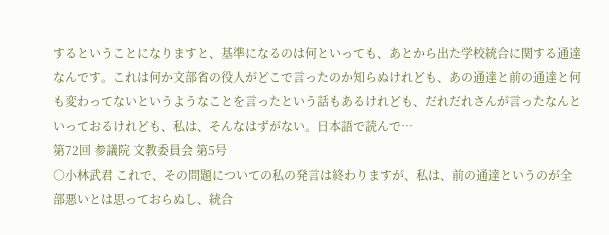するということになりますと、基準になるのは何といっても、あとから出た学校統合に関する通達なんです。これは何か文部省の役人がどこで言ったのか知らぬけれども、あの通達と前の通達と何も変わってないというようなことを言ったという話もあるけれども、だれだれさんが言ったなんといっておるけれども、私は、そんなはずがない。日本語で読んで…
第72回 参議院 文教委員会 第5号
○小林武君 これで、その問題についての私の発言は終わりますが、私は、前の通達というのが全部悪いとは思っておらぬし、統合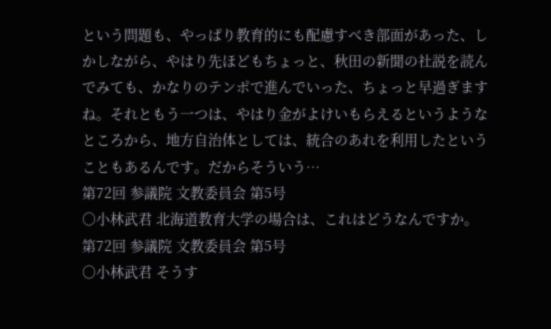という問題も、やっぱり教育的にも配慮すべき部面があった、しかしながら、やはり先ほどもちょっと、秋田の新聞の社説を読んでみても、かなりのテンポで進んでいった、ちょっと早過ぎますね。それともう一つは、やはり金がよけいもらえるというようなところから、地方自治体としては、統合のあれを利用したということもあるんです。だからそういう…
第72回 参議院 文教委員会 第5号
○小林武君 北海道教育大学の場合は、これはどうなんですか。
第72回 参議院 文教委員会 第5号
○小林武君 そうす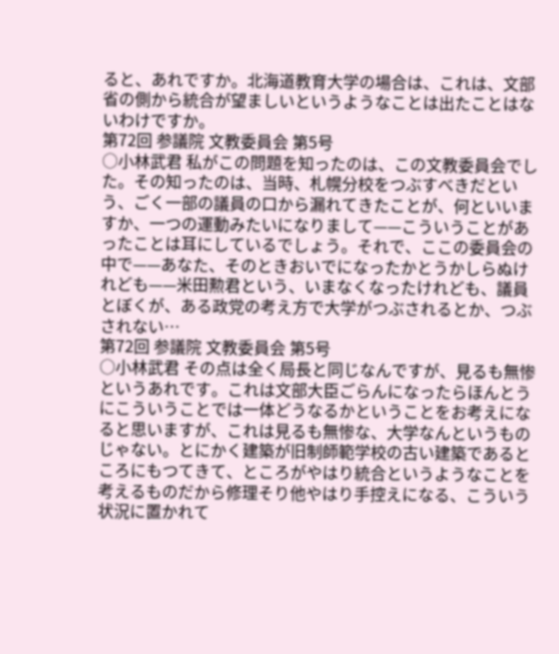ると、あれですか。北海道教育大学の場合は、これは、文部省の側から統合が望ましいというようなことは出たことはないわけですか。
第72回 参議院 文教委員会 第5号
○小林武君 私がこの問題を知ったのは、この文教委員会でした。その知ったのは、当時、札幌分校をつぶすべきだという、ごく一部の議員の口から漏れてきたことが、何といいますか、一つの運動みたいになりまして——こういうことがあったことは耳にしているでしょう。それで、ここの委員会の中で——あなた、そのときおいでになったかとうかしらぬけれども——米田勲君という、いまなくなったけれども、議員とぼくが、ある政党の考え方で大学がつぶされるとか、つぶされない…
第72回 参議院 文教委員会 第5号
○小林武君 その点は全く局長と同じなんですが、見るも無惨というあれです。これは文部大臣ごらんになったらほんとうにこういうことでは一体どうなるかということをお考えになると思いますが、これは見るも無惨な、大学なんというものじゃない。とにかく建築が旧制師範学校の古い建築であるところにもつてきて、ところがやはり統合というようなことを考えるものだから修理そり他やはり手控えになる、こういう状況に置かれて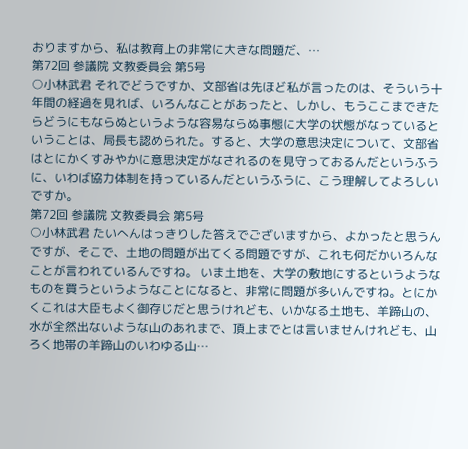おりますから、私は教育上の非常に大きな問題だ、…
第72回 参議院 文教委員会 第5号
○小林武君 それでどうですか、文部省は先ほど私が言ったのは、そういう十年間の経過を見れば、いろんなことがあったと、しかし、もうここまできたらどうにもならぬというような容易ならぬ事態に大学の状態がなっているということは、局長も認められた。すると、大学の意思決定について、文部省はとにかくすみやかに意思決定がなされるのを見守っておるんだというふうに、いわば協力体制を持っているんだというふうに、こう理解してよろしいですか。
第72回 参議院 文教委員会 第5号
○小林武君 たいへんはっきりした答えでございますから、よかったと思うんですが、そこで、土地の問題が出てくる問題ですが、これも何だかいろんなことが言われているんですね。 いま土地を、大学の敷地にするというようなものを買うというようなことになると、非常に問題が多いんですね。とにかくこれは大臣もよく御存じだと思うけれども、いかなる土地も、羊蹄山の、水が全然出ないような山のあれまで、頂上までとは言いませんけれども、山ろく地帯の羊蹄山のいわゆる山…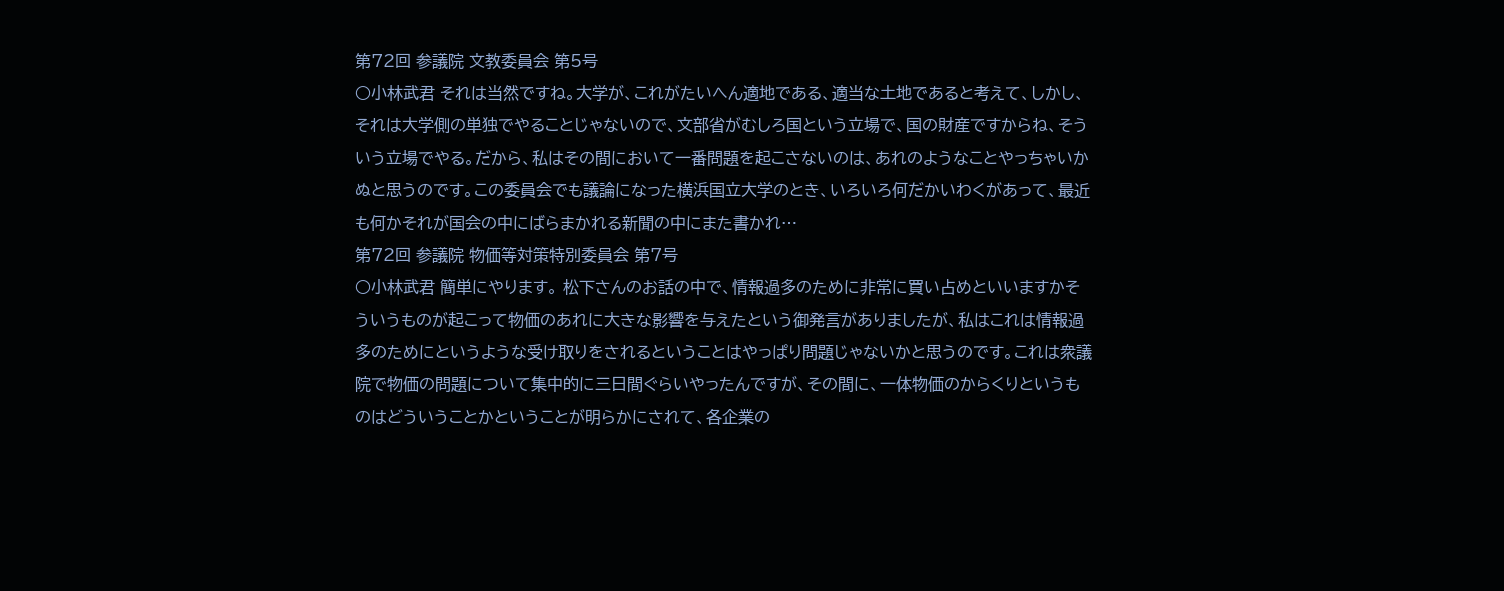第72回 参議院 文教委員会 第5号
○小林武君 それは当然ですね。大学が、これがたいへん適地である、適当な土地であると考えて、しかし、それは大学側の単独でやることじゃないので、文部省がむしろ国という立場で、国の財産ですからね、そういう立場でやる。だから、私はその間において一番問題を起こさないのは、あれのようなことやっちゃいかぬと思うのです。この委員会でも議論になった横浜国立大学のとき、いろいろ何だかいわくがあって、最近も何かそれが国会の中にばらまかれる新聞の中にまた書かれ…
第72回 参議院 物価等対策特別委員会 第7号
○小林武君 簡単にやります。 松下さんのお話の中で、情報過多のために非常に買い占めといいますかそういうものが起こって物価のあれに大きな影響を与えたという御発言がありましたが、私はこれは情報過多のためにというような受け取りをされるということはやっぱり問題じゃないかと思うのです。これは衆議院で物価の問題について集中的に三日間ぐらいやったんですが、その間に、一体物価のからくりというものはどういうことかということが明らかにされて、各企業の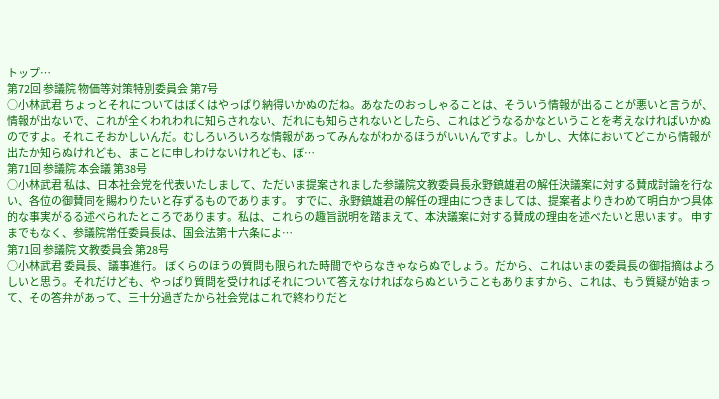トップ…
第72回 参議院 物価等対策特別委員会 第7号
○小林武君 ちょっとそれについてはぼくはやっぱり納得いかぬのだね。あなたのおっしゃることは、そういう情報が出ることが悪いと言うが、情報が出ないで、これが全くわれわれに知らされない、だれにも知らされないとしたら、これはどうなるかなということを考えなければいかぬのですよ。それこそおかしいんだ。むしろいろいろな情報があってみんながわかるほうがいいんですよ。しかし、大体においてどこから情報が出たか知らぬけれども、まことに申しわけないけれども、ぼ…
第71回 参議院 本会議 第38号
○小林武君 私は、日本社会党を代表いたしまして、ただいま提案されました参議院文教委員長永野鎮雄君の解任決議案に対する賛成討論を行ない、各位の御賛同を賜わりたいと存ずるものであります。 すでに、永野鎮雄君の解任の理由につきましては、提案者よりきわめて明白かつ具体的な事実がるる述べられたところであります。私は、これらの趣旨説明を踏まえて、本決議案に対する賛成の理由を述べたいと思います。 申すまでもなく、参議院常任委員長は、国会法第十六条によ…
第71回 参議院 文教委員会 第28号
○小林武君 委員長、議事進行。 ぼくらのほうの質問も限られた時間でやらなきゃならぬでしょう。だから、これはいまの委員長の御指摘はよろしいと思う。それだけども、やっぱり質問を受ければそれについて答えなければならぬということもありますから、これは、もう質疑が始まって、その答弁があって、三十分過ぎたから社会党はこれで終わりだと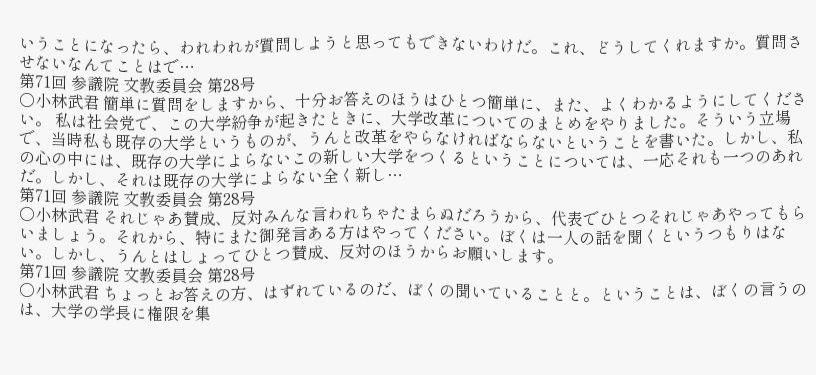いうことになったら、われわれが質問しようと思ってもできないわけだ。これ、どうしてくれますか。質問させないなんてことはで…
第71回 参議院 文教委員会 第28号
○小林武君 簡単に質問をしますから、十分お答えのほうはひとつ簡単に、また、よくわかるようにしてください。 私は社会党で、この大学紛争が起きたときに、大学改革についてのまとめをやりました。そういう立場で、当時私も既存の大学というものが、うんと改革をやらなければならないということを書いた。しかし、私の心の中には、既存の大学によらないこの新しい大学をつくるということについては、一応それも一つのあれだ。しかし、それは既存の大学によらない全く新し…
第71回 参議院 文教委員会 第28号
○小林武君 それじゃあ賛成、反対みんな言われちゃたまらぬだろうから、代表でひとつそれじゃあやってもらいましょう。それから、特にまた御発言ある方はやってください。ぼくは一人の話を聞くというつもりはない。しかし、うんとはしょってひとつ賛成、反対のほうからお願いします。
第71回 参議院 文教委員会 第28号
○小林武君 ちょっとお答えの方、はずれているのだ、ぼくの聞いていることと。ということは、ぼくの言うのは、大学の学長に権限を集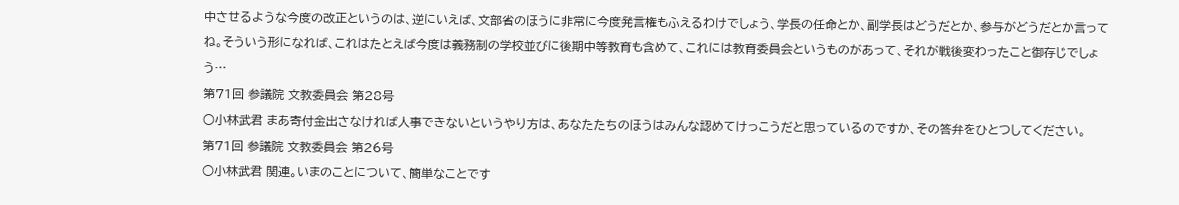中させるような今度の改正というのは、逆にいえば、文部省のほうに非常に今度発言権もふえるわけでしょう、学長の任命とか、副学長はどうだとか、参与がどうだとか言ってね。そういう形になれば、これはたとえば今度は義務制の学校並びに後期中等教育も含めて、これには教育委員会というものがあって、それが戦後変わったこと御存じでしょう…
第71回 参議院 文教委員会 第28号
○小林武君 まあ寄付金出さなければ人事できないというやり方は、あなたたちのほうはみんな認めてけっこうだと思っているのですか、その答弁をひとつしてください。
第71回 参議院 文教委員会 第26号
○小林武君 関連。いまのことについて、簡単なことです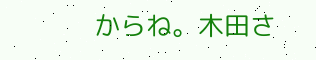からね。木田さ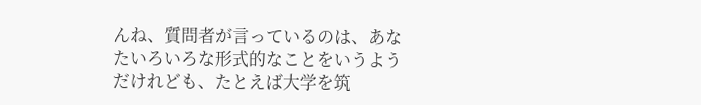んね、質問者が言っているのは、あなたいろいろな形式的なことをいうようだけれども、たとえば大学を筑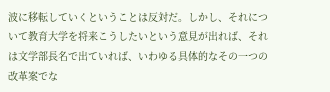波に移転していくということは反対だ。しかし、それについて教育大学を将来こうしたいという意見が出れば、それは文学部長名で出ていれば、いわゆる具体的なその一つの改革案でな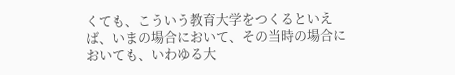くても、こういう教育大学をつくるといえば、いまの場合において、その当時の場合においても、いわゆる大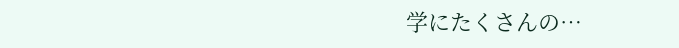学にたくさんの…